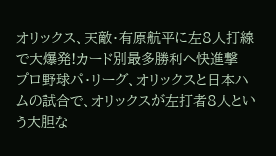オリックス、天敵・有原航平に左8人打線で大爆発!カード別最多勝利へ快進撃
プロ野球パ・リーグ、オリックスと日本ハムの試合で、オリックスが左打者8人という大胆な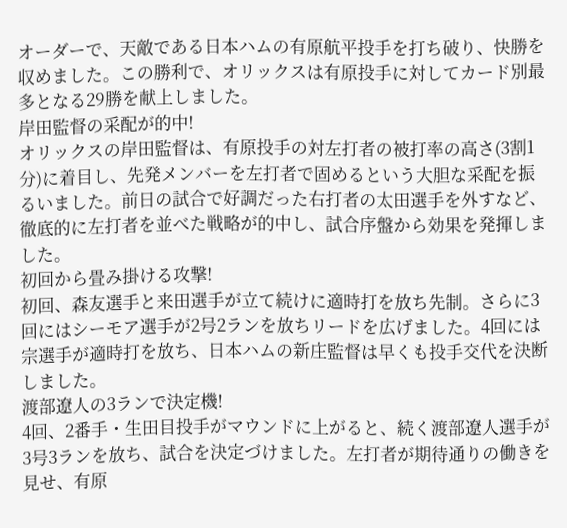オーダーで、天敵である日本ハムの有原航平投手を打ち破り、快勝を収めました。この勝利で、オリックスは有原投手に対してカード別最多となる29勝を献上しました。
岸田監督の采配が的中!
オリックスの岸田監督は、有原投手の対左打者の被打率の高さ(3割1分)に着目し、先発メンバーを左打者で固めるという大胆な采配を振るいました。前日の試合で好調だった右打者の太田選手を外すなど、徹底的に左打者を並べた戦略が的中し、試合序盤から効果を発揮しました。
初回から畳み掛ける攻撃!
初回、森友選手と来田選手が立て続けに適時打を放ち先制。さらに3回にはシーモア選手が2号2ランを放ちリードを広げました。4回には宗選手が適時打を放ち、日本ハムの新庄監督は早くも投手交代を決断しました。
渡部遼人の3ランで決定機!
4回、2番手・生田目投手がマウンドに上がると、続く渡部遼人選手が3号3ランを放ち、試合を決定づけました。左打者が期待通りの働きを見せ、有原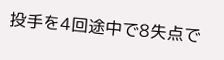投手を4回途中で8失点で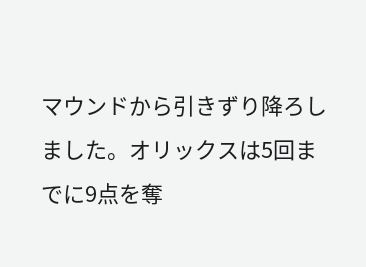マウンドから引きずり降ろしました。オリックスは5回までに9点を奪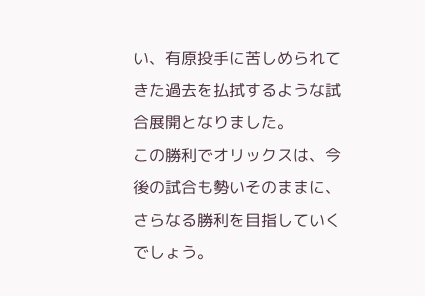い、有原投手に苦しめられてきた過去を払拭するような試合展開となりました。
この勝利でオリックスは、今後の試合も勢いそのままに、さらなる勝利を目指していくでしょう。